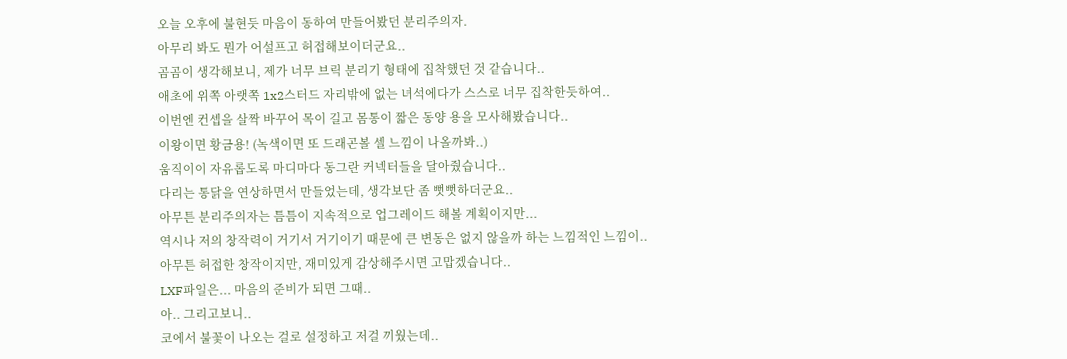오늘 오후에 불현듯 마음이 동하여 만들어봤던 분리주의자.
아무리 봐도 뭔가 어설프고 허접해보이더군요..
곰곰이 생각해보니, 제가 너무 브릭 분리기 형태에 집착했던 것 같습니다..
애초에 위쪽 아랫쪽 1x2스터드 자리밖에 없는 녀석에다가 스스로 너무 집착한듯하여..
이번엔 컨셉을 살짝 바꾸어 목이 길고 몸통이 짧은 동양 용을 모사해봤습니다..
이왕이면 황금용! (녹색이면 또 드래곤볼 셀 느낌이 나올까봐..)
움직이이 자유롭도록 마디마다 동그란 커넥터들을 달아줬습니다..
다리는 통닭을 연상하면서 만들었는데, 생각보단 좀 뻣뻣하더군요..
아무튼 분리주의자는 틈틈이 지속적으로 업그레이드 해볼 계획이지만...
역시나 저의 창작력이 거기서 거기이기 때문에 큰 변동은 없지 않을까 하는 느낌적인 느낌이..
아무튼 허접한 창작이지만, 재미있게 감상해주시면 고맙겠습니다..
LXF파일은... 마음의 준비가 되면 그때..
아.. 그리고보니..
코에서 불꽃이 나오는 걸로 설정하고 저걸 끼웠는데..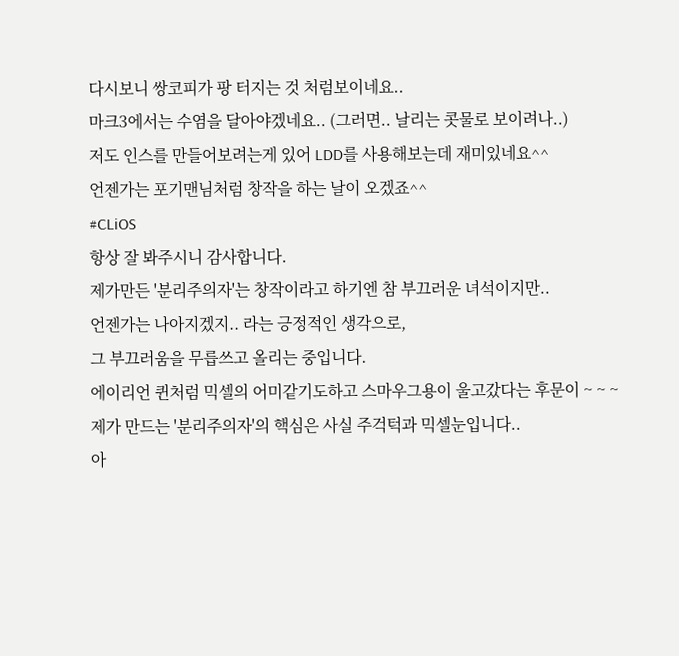다시보니 쌍코피가 팡 터지는 것 처럼보이네요..
마크3에서는 수염을 달아야겠네요.. (그러면.. 날리는 콧물로 보이려나..)
저도 인스를 만들어보려는게 있어 LDD를 사용해보는데 재미있네요^^
언젠가는 포기맨님처럼 창작을 하는 날이 오겠죠^^
#CLiOS
항상 잘 봐주시니 감사합니다.
제가만든 '분리주의자'는 창작이라고 하기엔 참 부끄러운 녀석이지만..
언젠가는 나아지겠지.. 라는 긍정적인 생각으로,
그 부끄러움을 무릅쓰고 올리는 중입니다.
에이리언 퀸처럼 믹셀의 어미같기도하고 스마우그용이 울고갔다는 후문이 ~ ~ ~
제가 만드는 '분리주의자'의 핵심은 사실 주걱턱과 믹셀눈입니다..
아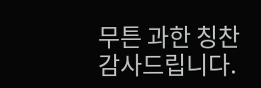무튼 과한 칭찬 감사드립니다.